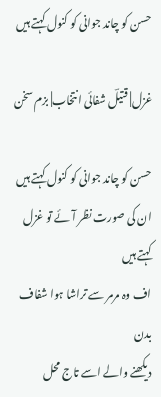حسن کو چاند جوانی کو کنول کہتے ہیں

غزل| قتیلؔ شفائی انتخاب| بزم سخن

حسن کو چاند جوانی کو کنول کہتے ہیں
ان کی صورت نظر آئے تو غزل کہتے ہیں
اف وہ مرمر سے تراشا ہوا شفاف بدن
دیکھنے والے اسے تاج محل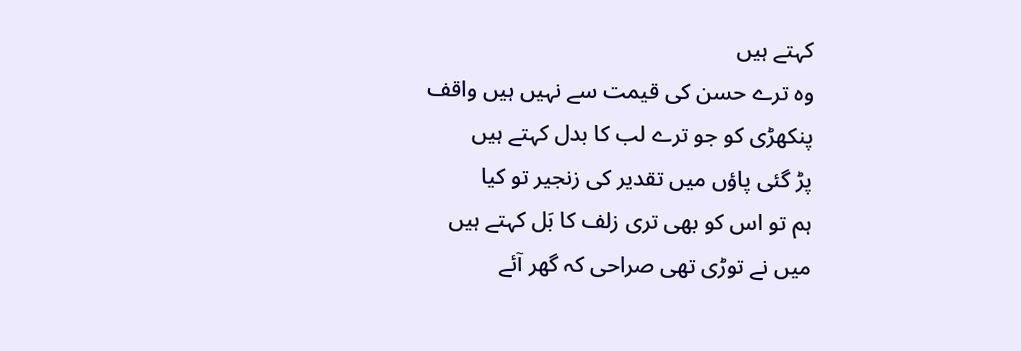کہتے ہیں
وہ ترے حسن کی قیمت سے نہیں ہیں واقف
پنکھڑی کو جو ترے لب کا بدل کہتے ہیں
پڑ گئی پاؤں میں تقدیر کی زنجیر تو کیا
ہم تو اس کو بھی تری زلف کا بَل کہتے ہیں
میں نے توڑی تھی صراحی کہ گھر آئے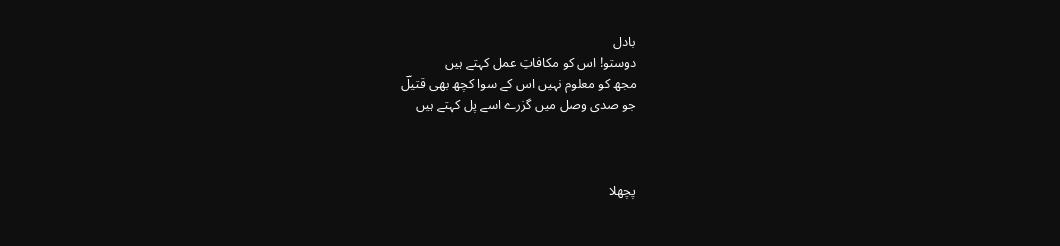بادل
دوستو! اس کو مکافاتِ عمل کہتے ہیں
مجھ کو معلوم نہیں اس کے سوا کچھ بھی قتیلؔ
جو صدی وصل میں گزرے اسے پل کہتے ہیں



پچھلا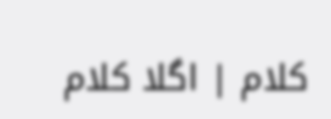کلام | اگلا کلام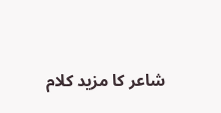شاعر کا مزید کلام